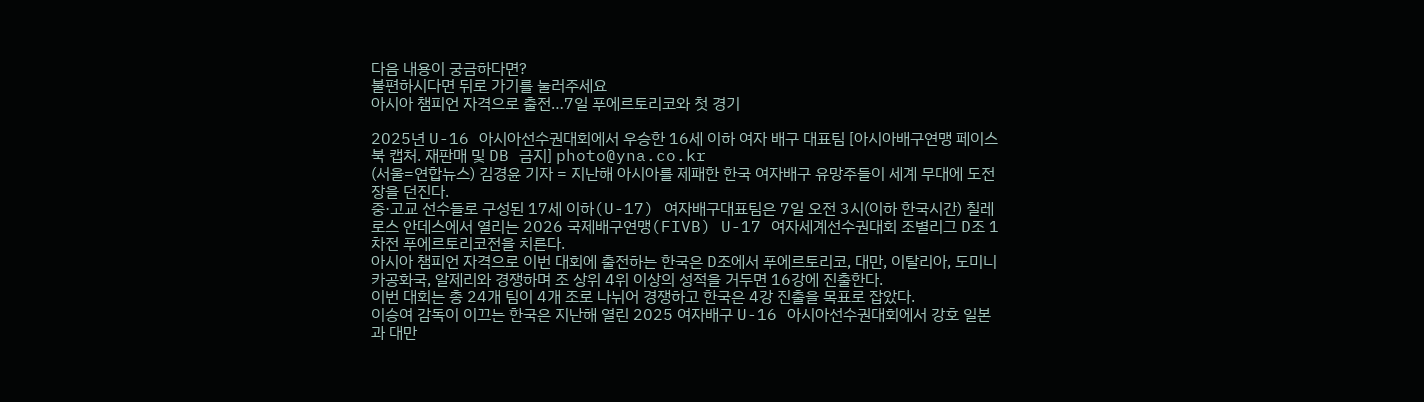다음 내용이 궁금하다면?
불편하시다면 뒤로 가기를 눌러주세요
아시아 챔피언 자격으로 출전…7일 푸에르토리코와 첫 경기

2025년 U-16 아시아선수권대회에서 우승한 16세 이하 여자 배구 대표팀 [아시아배구연맹 페이스북 캡처. 재판매 및 DB 금지] photo@yna.co.kr
(서울=연합뉴스) 김경윤 기자 = 지난해 아시아를 제패한 한국 여자배구 유망주들이 세계 무대에 도전장을 던진다.
중·고교 선수들로 구성된 17세 이하(U-17) 여자배구대표팀은 7일 오전 3시(이하 한국시간) 칠레 로스 안데스에서 열리는 2026 국제배구연맹(FIVB) U-17 여자세계선수권대회 조별리그 D조 1차전 푸에르토리코전을 치른다.
아시아 챔피언 자격으로 이번 대회에 출전하는 한국은 D조에서 푸에르토리코, 대만, 이탈리아, 도미니카공화국, 알제리와 경쟁하며 조 상위 4위 이상의 성적을 거두면 16강에 진출한다.
이번 대회는 총 24개 팀이 4개 조로 나뉘어 경쟁하고 한국은 4강 진출을 목표로 잡았다.
이승여 감독이 이끄는 한국은 지난해 열린 2025 여자배구 U-16 아시아선수권대회에서 강호 일본과 대만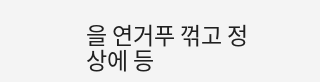을 연거푸 꺾고 정상에 등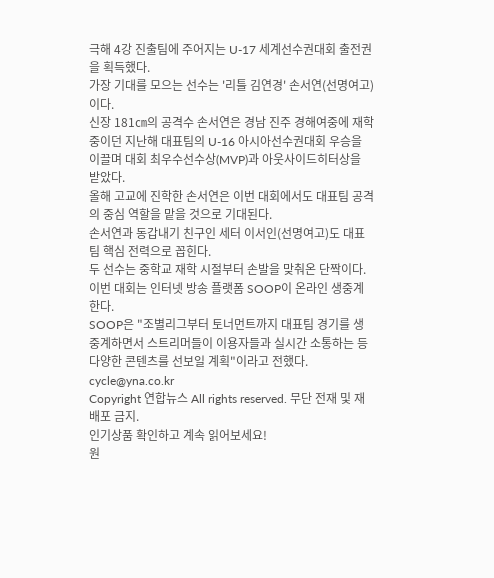극해 4강 진출팀에 주어지는 U-17 세계선수권대회 출전권을 획득했다.
가장 기대를 모으는 선수는 '리틀 김연경' 손서연(선명여고)이다.
신장 181㎝의 공격수 손서연은 경남 진주 경해여중에 재학 중이던 지난해 대표팀의 U-16 아시아선수권대회 우승을 이끌며 대회 최우수선수상(MVP)과 아웃사이드히터상을 받았다.
올해 고교에 진학한 손서연은 이번 대회에서도 대표팀 공격의 중심 역할을 맡을 것으로 기대된다.
손서연과 동갑내기 친구인 세터 이서인(선명여고)도 대표팀 핵심 전력으로 꼽힌다.
두 선수는 중학교 재학 시절부터 손발을 맞춰온 단짝이다.
이번 대회는 인터넷 방송 플랫폼 SOOP이 온라인 생중계한다.
SOOP은 "조별리그부터 토너먼트까지 대표팀 경기를 생중계하면서 스트리머들이 이용자들과 실시간 소통하는 등 다양한 콘텐츠를 선보일 계획"이라고 전했다.
cycle@yna.co.kr
Copyright 연합뉴스 All rights reserved. 무단 전재 및 재배포 금지.
인기상품 확인하고 계속 읽어보세요!
원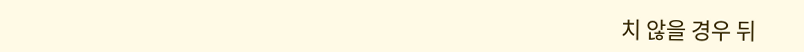치 않을 경우 뒤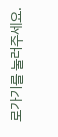로가기를 눌러주세요.